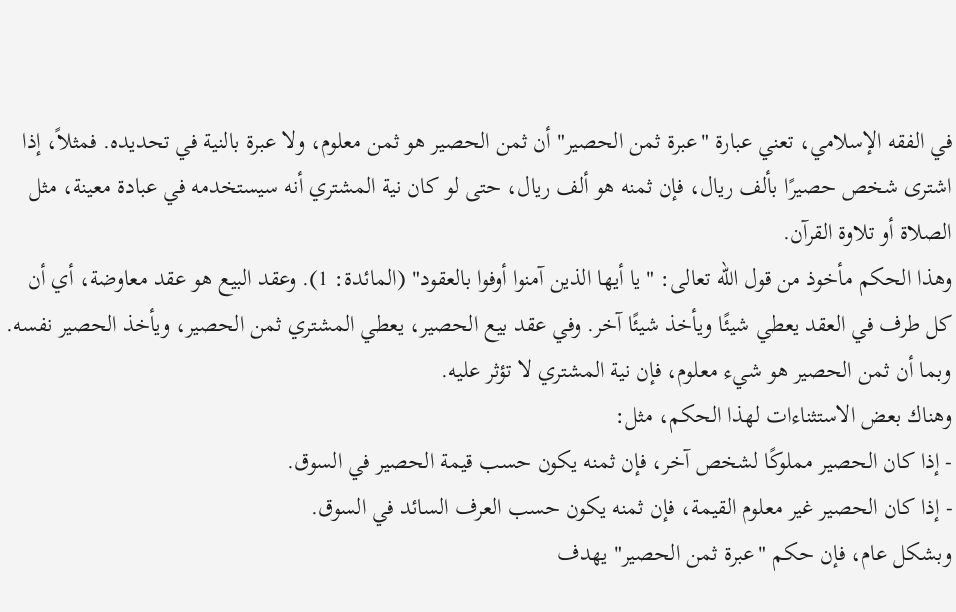في الفقه الإسلامي، تعني عبارة "عبرة ثمن الحصير" أن ثمن الحصير هو ثمن معلوم، ولا عبرة بالنية في تحديده. فمثلاً، إذا اشترى شخص حصيرًا بألف ريال، فإن ثمنه هو ألف ريال، حتى لو كان نية المشتري أنه سيستخدمه في عبادة معينة، مثل الصلاة أو تلاوة القرآن.
وهذا الحكم مأخوذ من قول الله تعالى: "يا أيها الذين آمنوا أوفوا بالعقود" (المائدة: 1). وعقد البيع هو عقد معاوضة، أي أن كل طرف في العقد يعطي شيئًا ويأخذ شيئًا آخر. وفي عقد بيع الحصير، يعطي المشتري ثمن الحصير، ويأخذ الحصير نفسه. وبما أن ثمن الحصير هو شيء معلوم، فإن نية المشتري لا تؤثر عليه.
وهناك بعض الاستثناءات لهذا الحكم، مثل:
- إذا كان الحصير مملوكًا لشخص آخر، فإن ثمنه يكون حسب قيمة الحصير في السوق.
- إذا كان الحصير غير معلوم القيمة، فإن ثمنه يكون حسب العرف السائد في السوق.
وبشكل عام، فإن حكم "عبرة ثمن الحصير" يهدف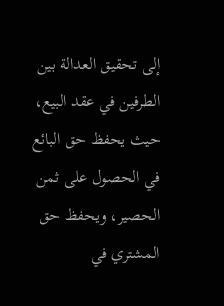إلى تحقيق العدالة بين الطرفين في عقد البيع، حيث يحفظ حق البائع في الحصول على ثمن الحصير، ويحفظ حق المشتري في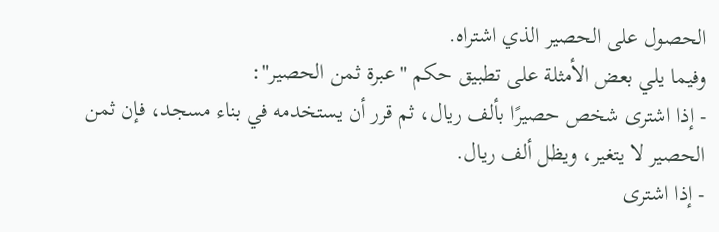الحصول على الحصير الذي اشتراه.
وفيما يلي بعض الأمثلة على تطبيق حكم "عبرة ثمن الحصير":
- إذا اشترى شخص حصيرًا بألف ريال، ثم قرر أن يستخدمه في بناء مسجد، فإن ثمن الحصير لا يتغير، ويظل ألف ريال.
- إذا اشترى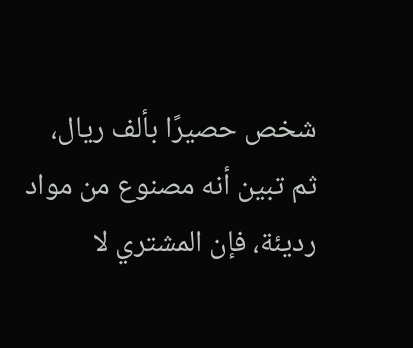شخص حصيرًا بألف ريال، ثم تبين أنه مصنوع من مواد رديئة، فإن المشتري لا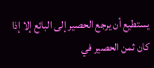يستطيع أن يرجع الحصير إلى البائع إلا إذا كان ثمن الحصير في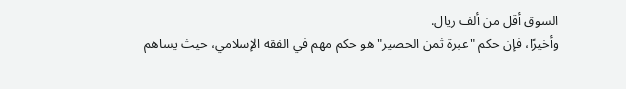السوق أقل من ألف ريال.
وأخيرًا، فإن حكم "عبرة ثمن الحصير" هو حكم مهم في الفقه الإسلامي، حيث يساهم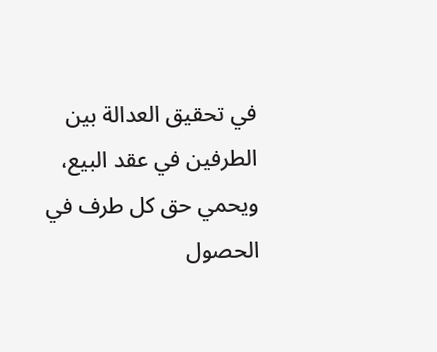في تحقيق العدالة بين الطرفين في عقد البيع، ويحمي حق كل طرف في الحصول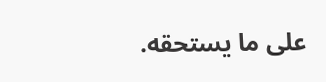على ما يستحقه.